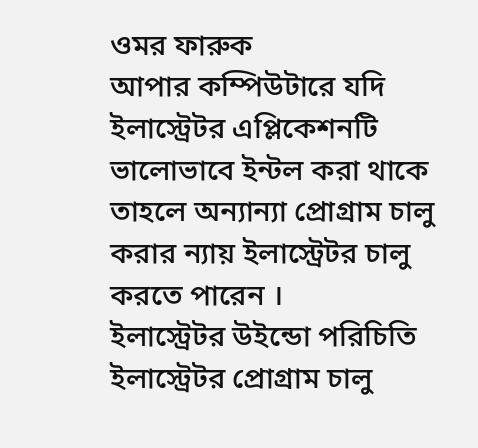ওমর ফারুক
আপার কম্পিউটারে যদি ইলাস্ট্রেটর এপ্লিকেশনটি ভালোভাবে ইন্টল করা থাকে
তাহলে অন্যান্যা প্রোগ্রাম চালু করার ন্যায় ইলাস্ট্রেটর চালু করতে পারেন ।
ইলাস্ট্রেটর উইন্ডো পরিচিতি
ইলাস্ট্রেটর প্রোগ্রাম চালু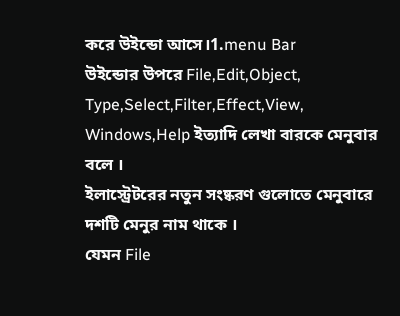করে উইন্ডো আসে।1.menu Bar
উইন্ডোর উপরে File,Edit,Object, Type,Select,Filter,Effect,View,
Windows,Help ইত্যাদি লেখা বারকে মেনুবার বলে ।
ইলাস্ট্রেটরের নতুন সংষ্করণ গুলোতে মেনুবারে দশটি মেনুর নাম থাকে ।
যেমন File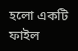হলো একটি ফাইল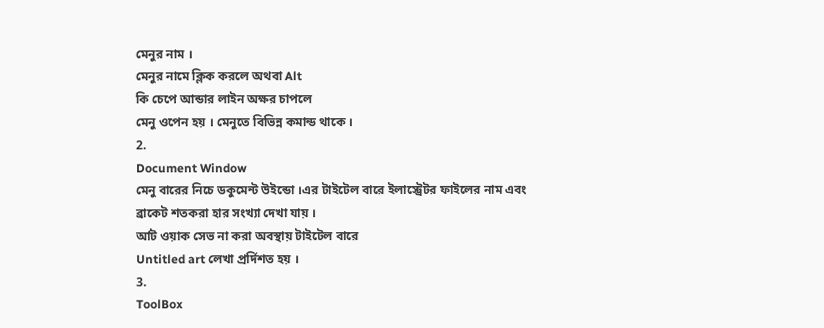মেনুর নাম ।
মেনুর নামে ক্লিক করলে অথবা Alt
কি চেপে আন্ডার লাইন অক্ষর চাপলে
মেনু ওপেন হয় । মেনুতে বিভিন্ন কমান্ড থাকে ।
2.
Document Window
মেনু বারের নিচে ডকুমেন্ট উইন্ডো ।এর টাইটেল বারে ইলাস্ট্রেটর ফাইলের নাম এবং
ব্রাকেট শতকরা হার সংখ্যা দেখা যায় ।
র্আট ওয়াক সেভ না করা অবস্থায় টাইটেল বারে
Untitled art লেখা প্রর্দিশত হয় ।
3.
ToolBox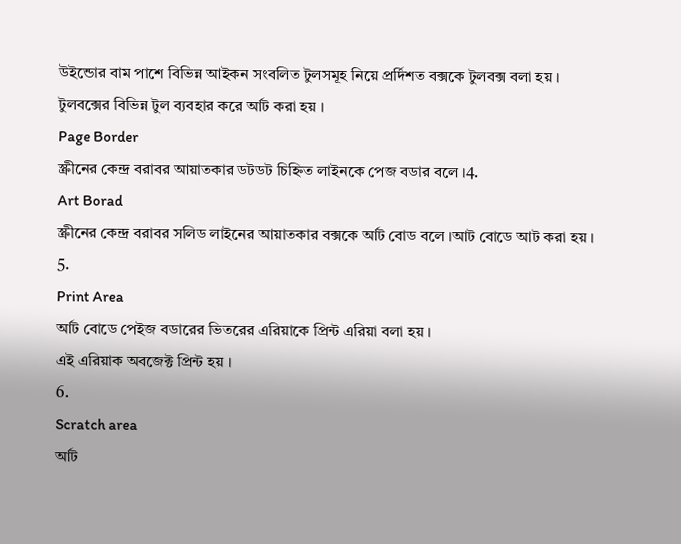উইন্ডোর বাম পাশে বিভিন্ন আইকন সংবলিত টুলসমূহ নিয়ে প্রর্দিশত বক্সকে টুলবক্স বলা হয় ।
টুলবক্সের বিভিন্ন টুল ব্যবহার করে র্আট করা হয় ।
Page Border
স্ক্রীনের কেন্দ্র বরাবর আয়াতকার ডটডট চিহ্নিত লাইনকে পেজ বডার বলে ।4.
Art Borad
স্ক্রীনের কেন্দ্র বরাবর সলিড লাইনের আয়াতকার বক্সকে র্আট বোড বলে ।আট বোডে আট করা হয় ।
5.
Print Area
র্আট বোডে পেইজ বডারের ভিতরের এরিয়াকে প্রিন্ট এরিয়া বলা হয় ।
এই এরিয়াক অবজেক্ট প্রিন্ট হয় ।
6.
Scratch area
র্আট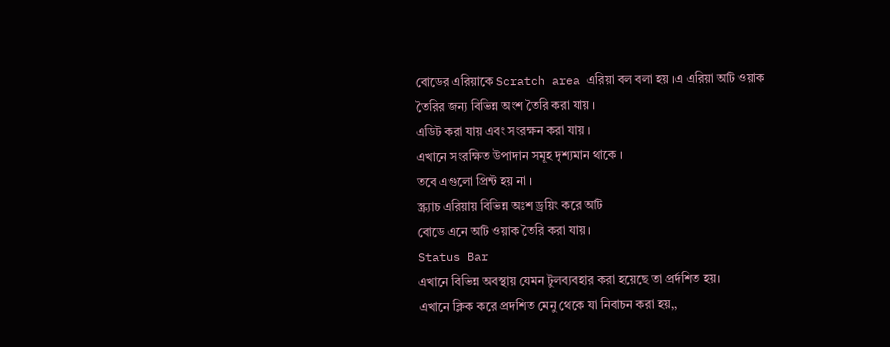বোডের এরিয়াকে Scratch area এরিয়া বল বলা হয় ।এ এরিয়া র্আট ওয়াক তৈরির জন্য বিভিন্ন অংশ তৈরি করা যায় ।
এডিট করা যায় এবং সংরক্ষন করা যায় ।
এখানে সংরক্ষিত উপাদান সমূহ দৃশ্যমান থাকে ।
তবে এগুলো প্রিন্ট হয় না ।
স্ক্র্যাচ এরিয়ায় বিভিন্ন অঃশ ড্রয়িং করে র্আট
বোডে এনে র্আট ওয়াক তৈরি করা যায় ।
Status Bar
এখানে বিভিন্ন অবস্থায় যেমন টুলব্যবহার করা হয়েছে তা প্রর্দশিত হয়।
এখানে ক্লিক করে প্রদশিত মেনু থেকে যা নিবাচন করা হয়,,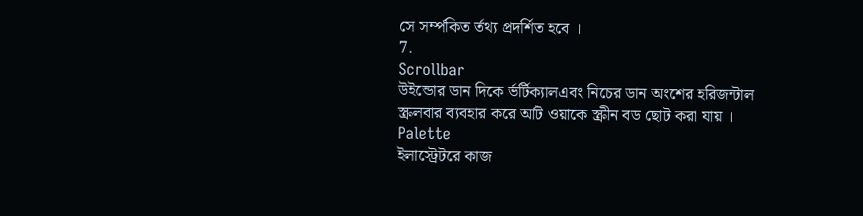সে সর্ম্পকিত র্তথ্য প্রদর্শিত হবে ।
7.
Scrollbar
উইন্ডোর ডান দিকে র্ভর্টিক্যালএবং নিচের ডান অংশের হরিজন্টাল
স্ক্রলবার ব্যবহার করে র্আট ওয়াকে স্ক্রীন বড ছোট করা যায় ।
Palette
ইলাস্ট্রেটরে কাজ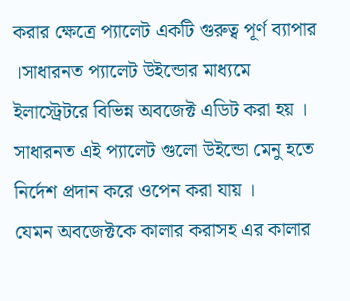করার ক্ষেত্রে প্যালেট একটি গুরুত্ব পূর্ণ ব্যাপার ।সাধারনত প্যালেট উইন্ডোর মাধ্যমে
ইলাস্ট্রেটরে বিভিন্ন অবজেক্ট এডিট করা হয় ।
সাধারনত এই প্যালেট গুলো উইন্ডো মেনু হতে নির্দেশ প্রদান করে ওপেন করা যায় ।
যেমন অবজেক্টকে কালার করাসহ এর কালার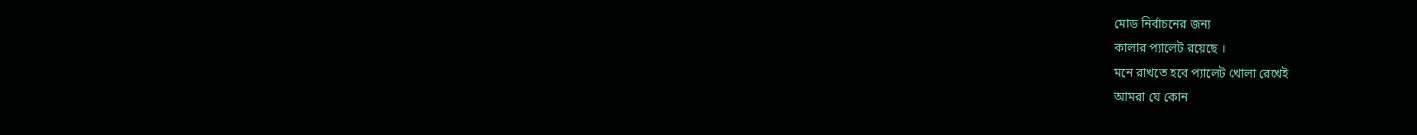মোড নির্বাচনের জন্য
কালার প্যালেট রয়েছে ।
মনে রাখতে হবে প্যালেট খোলা রেখেই
আমরা যে কোন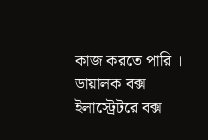কাজ করতে পারি ।
ডায়ালক বক্স
ইলাস্ট্রেটরে বক্স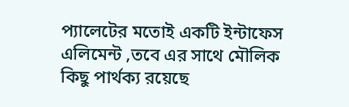প্যালেটের মতোই একটি ইন্টাফেস এলিমেন্ট ,তবে এর সাথে মৌলিক কিছু পার্থক্য রয়েছে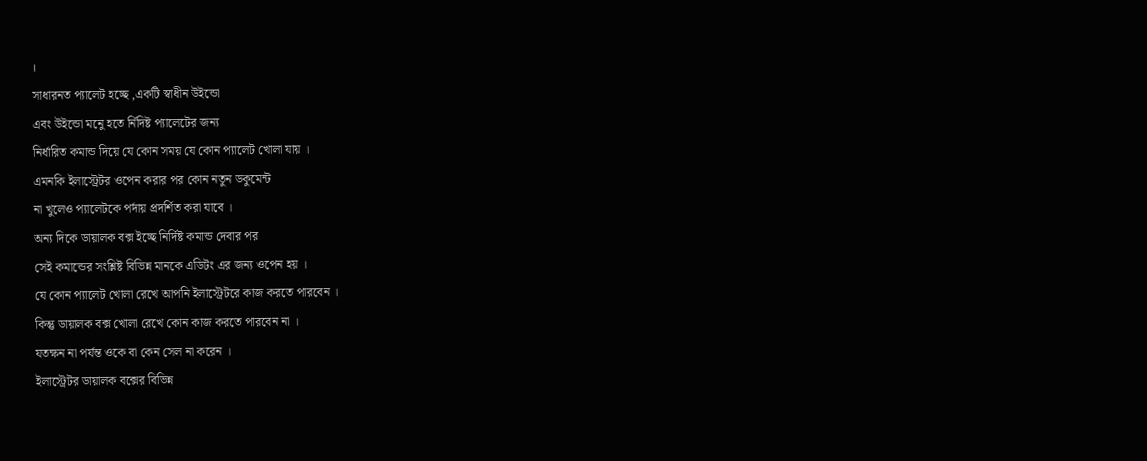।
সাধারনত প্যালেট হচ্ছে ,একটি স্বাধীন উইন্ডো
এবং উইন্ডো মনেু হতে র্নিদিষ্ট প্যালেটের জন্য
নির্ধারিত কমান্ড দিয়ে যে কোন সময় যে কোন প্যালেট খোলা যায় ।
এমনকি ইলাস্ট্রেটর ওপেন করার পর কোন নতুন ডকুমেন্ট
না খুলেও প্যালেটকে পর্দায় প্রদর্শিত করা যাবে ।
অন্য দিকে ডায়ালক বক্স ইচ্ছে নির্দিষ্ট কমান্ড দেবার পর
সেই কমান্ডের সংশ্লিষ্ট বিভিন্ন মানকে এডিটং এর জন্য ওপেন হয় ।
যে কোন প্যালেট খোলা রেখে আপনি ইলাস্ট্রেটরে কাজ করতে পারবেন ।
কিন্তু ডায়ালক বক্স খোলা রেখে কোন কাজ করতে পারবেন না ।
যতক্ষন না পর্যন্ত ওকে বা কেন সেল না করেন ।
ইলাস্ট্রেটর ডায়ালক বক্সের বিভিন্ন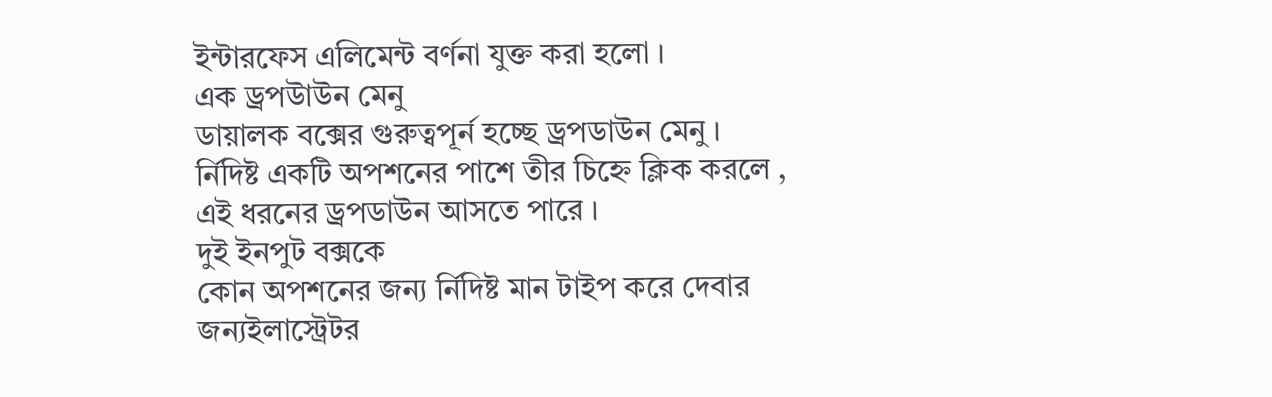ইন্টারফেস এলিমেন্ট বর্ণনা যুক্ত করা হলো ।
এক ড্রপউাউন মেনু
ডায়ালক বক্সের গুরুত্বপূর্ন হচ্ছে ড্রপডাউন মেনু ।
র্নিদিষ্ট একটি অপশনের পাশে তীর চিহ্নে ক্লিক করলে ,
এই ধরনের ড্রপডাউন আসতে পারে ।
দুই ইনপুট বক্সকে
কোন অপশনের জন্য র্নিদিষ্ট মান টাইপ করে দেবার জন্যইলাস্ট্রেটর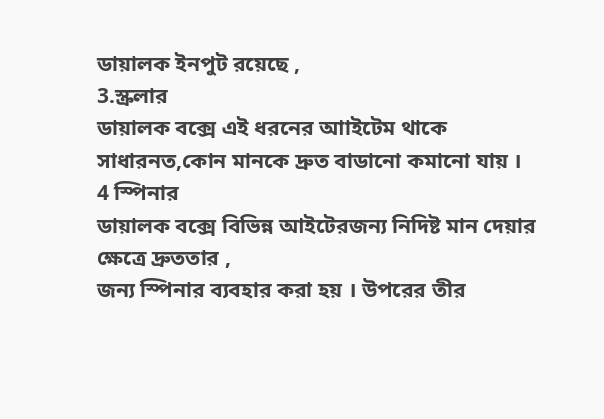ডায়ালক ইনপুট রয়েছে ,
3.স্ক্রলার
ডায়ালক বক্সে এই ধরনের আাইটেম থাকে সাধারনত,কোন মানকে দ্রুত বাডানো কমানো যায় ।
4 স্পিনার
ডায়ালক বক্সে বিভিন্ন আইটেরজন্য নিদিষ্ট মান দেয়ার ক্ষেত্রে দ্রুততার ,
জন্য স্পিনার ব্যবহার করা হয় । উপরের তীর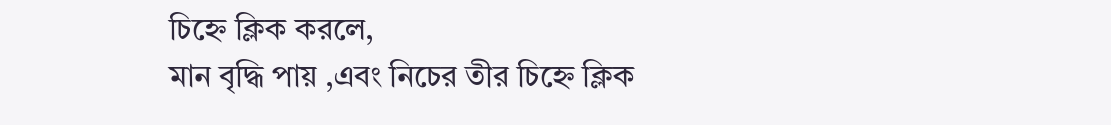চিহ্নে ক্লিক করলে,
মান বৃদ্ধি পায় ,এবং নিচের তীর চিহ্নে ক্লিক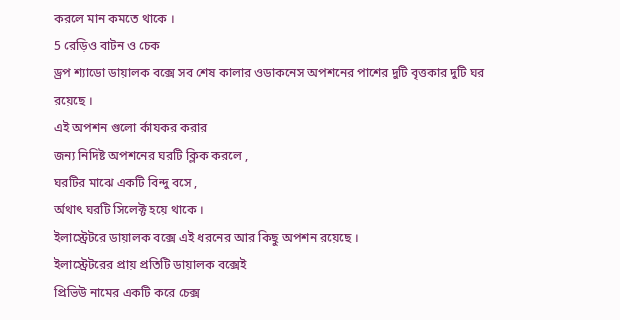করলে মান কমতে থাকে ।
5 রেড়িও বাটন ও চেক
ড্রপ শ্যাডো ডায়ালক বক্সে সব শেষ কালার ওডাকনেস অপশনের পাশের দুটি বৃত্তকার দুটি ঘর রয়েছে ।
এই অপশন গুলো র্কাযকর করার
জন্য নিদিষ্ট অপশনের ঘরটি ক্লিক করলে ,
ঘরটির মাঝে একটি বিন্দু বসে ,
র্অথাৎ ঘরটি সিলেক্ট হয়ে থাকে ।
ইলাস্ট্রেটরে ডায়ালক বক্সে এই ধরনের আর কিছু অপশন রয়েছে ।
ইলাস্ট্রেটরের প্রায় প্রতিটি ডায়ালক বক্সেই
প্রিভিউ নামের একটি করে চেক্স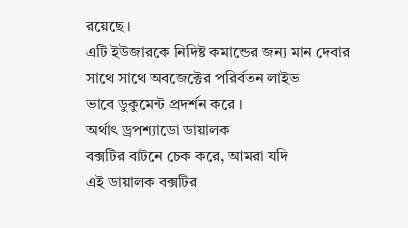রয়েছে ।
এটি ইউজারকে নিদিষ্ট কমান্ডের জন্য মান দেবার
সাথে সাথে অবজেক্টের পরির্বতন লাইভ
ভাবে ডুকুমেন্ট প্রদর্শন করে ।
অর্থাৎ ড্রপশ্যাডো ডায়ালক
বক্সটির বাটনে চেক করে, আমরা যদি
এই ডায়ালক বক্সটির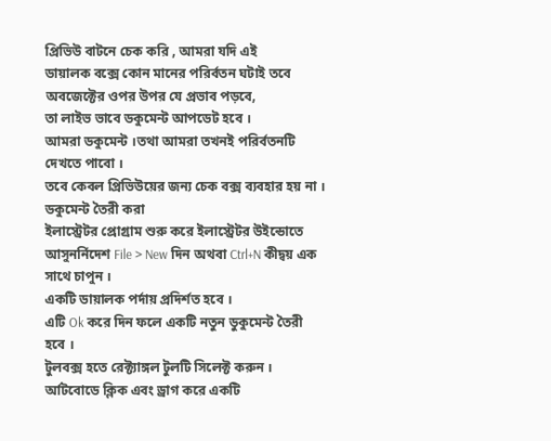প্রিভিউ বাটনে চেক করি , আমরা যদি এই
ডায়ালক বক্সে কোন মানের পরির্বতন ঘটাই তবে
অবজেক্টের ওপর উপর যে প্রভাব পড়বে,
তা লাইভ ভাবে ডকুমেন্ট আপডেট হবে ।
আমরা ডকুমেন্ট ।তথা আমরা তখনই পরির্বতনটি দেখতে পাবো ।
তবে কেবল প্রিভিউয়ের জন্য চেক বক্স ব্যবহার হয় না ।
ডকুমেন্ট তৈরী করা
ইলাস্ট্রেটর প্রোগ্রাম শুরু করে ইলাস্ট্রেটর উইন্ডোতে আসুনর্নিদেশ File > New দিন অথবা Ctrl+N কীদ্বয় এক সাথে চাপুন ।
একটি ডায়ালক পর্দায় প্রদির্শত হবে ।
এটি Ok করে দিন ফলে একটি নতুন ডুকুমেন্ট তৈরী হবে ।
টুলবক্স হতে রেক্ট্যাঙ্গল টুলটি সিলেক্ট করুন ।
র্আটবোডে ক্লিক এবং ড্রাগ করে একটি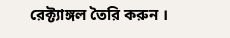রেক্ট্যাঙ্গল তৈরি করুন ।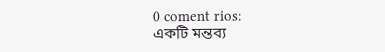0 coment rios:
একটি মন্তব্য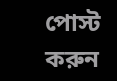পোস্ট করুন